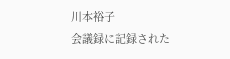川本裕子
会議録に記録された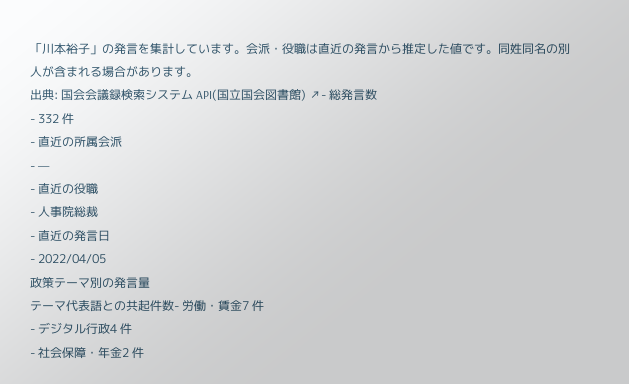「川本裕子」の発言を集計しています。会派・役職は直近の発言から推定した値です。同姓同名の別人が含まれる場合があります。
出典: 国会会議録検索システム API(国立国会図書館) ↗- 総発言数
- 332 件
- 直近の所属会派
- —
- 直近の役職
- 人事院総裁
- 直近の発言日
- 2022/04/05
政策テーマ別の発言量
テーマ代表語との共起件数- 労働・賃金7 件
- デジタル行政4 件
- 社会保障・年金2 件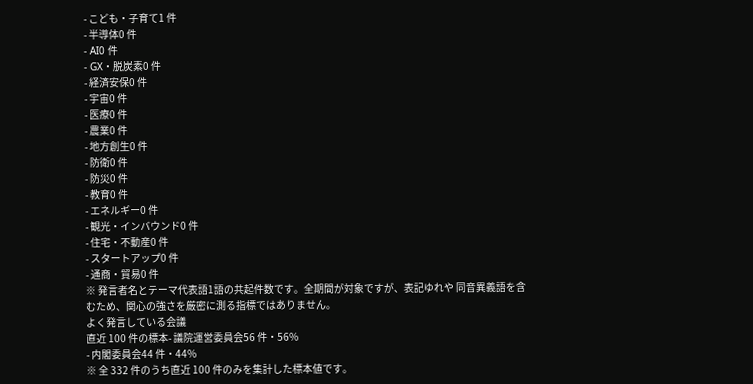- こども・子育て1 件
- 半導体0 件
- AI0 件
- GX・脱炭素0 件
- 経済安保0 件
- 宇宙0 件
- 医療0 件
- 農業0 件
- 地方創生0 件
- 防衛0 件
- 防災0 件
- 教育0 件
- エネルギー0 件
- 観光・インバウンド0 件
- 住宅・不動産0 件
- スタートアップ0 件
- 通商・貿易0 件
※ 発言者名とテーマ代表語1語の共起件数です。全期間が対象ですが、表記ゆれや 同音異義語を含むため、関心の強さを厳密に測る指標ではありません。
よく発言している会議
直近 100 件の標本- 議院運営委員会56 件・56%
- 内閣委員会44 件・44%
※ 全 332 件のうち直近 100 件のみを集計した標本値です。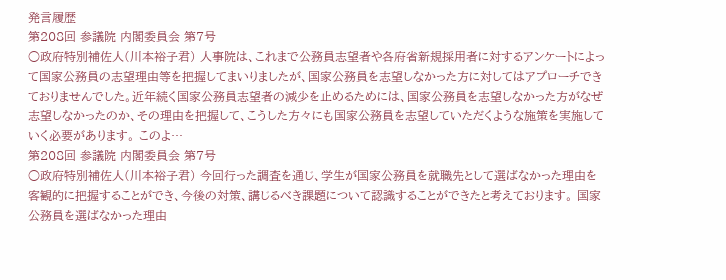発言履歴
第208回 参議院 内閣委員会 第7号
○政府特別補佐人(川本裕子君) 人事院は、これまで公務員志望者や各府省新規採用者に対するアンケートによって国家公務員の志望理由等を把握してまいりましたが、国家公務員を志望しなかった方に対してはアプローチできておりませんでした。近年続く国家公務員志望者の減少を止めるためには、国家公務員を志望しなかった方がなぜ志望しなかったのか、その理由を把握して、こうした方々にも国家公務員を志望していただくような施策を実施していく必要があります。 このよ…
第208回 参議院 内閣委員会 第7号
○政府特別補佐人(川本裕子君) 今回行った調査を通じ、学生が国家公務員を就職先として選ばなかった理由を客観的に把握することができ、今後の対策、講じるべき課題について認識することができたと考えております。 国家公務員を選ばなかった理由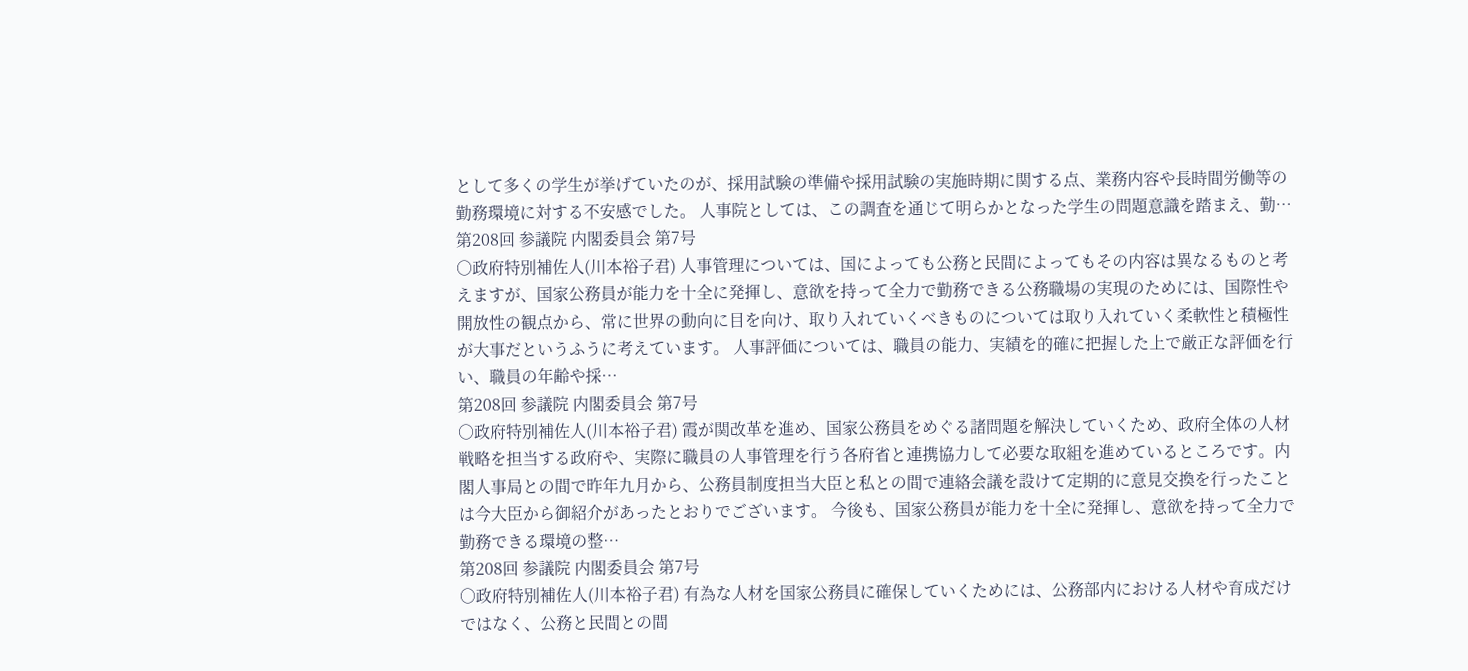として多くの学生が挙げていたのが、採用試験の準備や採用試験の実施時期に関する点、業務内容や長時間労働等の勤務環境に対する不安感でした。 人事院としては、この調査を通じて明らかとなった学生の問題意識を踏まえ、勤…
第208回 参議院 内閣委員会 第7号
○政府特別補佐人(川本裕子君) 人事管理については、国によっても公務と民間によってもその内容は異なるものと考えますが、国家公務員が能力を十全に発揮し、意欲を持って全力で勤務できる公務職場の実現のためには、国際性や開放性の観点から、常に世界の動向に目を向け、取り入れていくべきものについては取り入れていく柔軟性と積極性が大事だというふうに考えています。 人事評価については、職員の能力、実績を的確に把握した上で厳正な評価を行い、職員の年齢や採…
第208回 参議院 内閣委員会 第7号
○政府特別補佐人(川本裕子君) 霞が関改革を進め、国家公務員をめぐる諸問題を解決していくため、政府全体の人材戦略を担当する政府や、実際に職員の人事管理を行う各府省と連携協力して必要な取組を進めているところです。内閣人事局との間で昨年九月から、公務員制度担当大臣と私との間で連絡会議を設けて定期的に意見交換を行ったことは今大臣から御紹介があったとおりでございます。 今後も、国家公務員が能力を十全に発揮し、意欲を持って全力で勤務できる環境の整…
第208回 参議院 内閣委員会 第7号
○政府特別補佐人(川本裕子君) 有為な人材を国家公務員に確保していくためには、公務部内における人材や育成だけではなく、公務と民間との間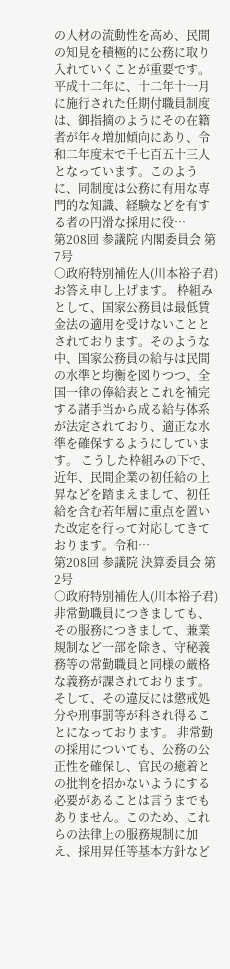の人材の流動性を高め、民間の知見を積極的に公務に取り入れていくことが重要です。 平成十二年に、十二年十一月に施行された任期付職員制度は、御指摘のようにその在籍者が年々増加傾向にあり、令和二年度末で千七百五十三人となっています。このように、同制度は公務に有用な専門的な知識、経験などを有する者の円滑な採用に役…
第208回 参議院 内閣委員会 第7号
○政府特別補佐人(川本裕子君) お答え申し上げます。 枠組みとして、国家公務員は最低賃金法の適用を受けないこととされております。そのような中、国家公務員の給与は民間の水準と均衡を図りつつ、全国一律の俸給表とこれを補完する諸手当から成る給与体系が法定されており、適正な水準を確保するようにしています。 こうした枠組みの下で、近年、民間企業の初任給の上昇などを踏まえまして、初任給を含む若年層に重点を置いた改定を行って対応してきております。令和…
第208回 参議院 決算委員会 第2号
○政府特別補佐人(川本裕子君) 非常勤職員につきましても、その服務につきまして、兼業規制など一部を除き、守秘義務等の常勤職員と同様の厳格な義務が課されております。そして、その違反には懲戒処分や刑事罰等が科され得ることになっております。 非常勤の採用についても、公務の公正性を確保し、官民の癒着との批判を招かないようにする必要があることは言うまでもありません。このため、これらの法律上の服務規制に加え、採用昇任等基本方針など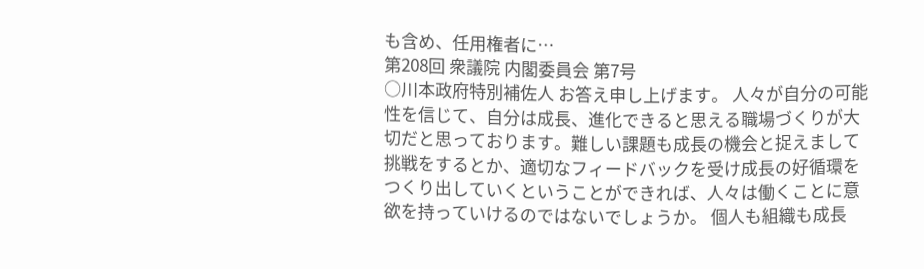も含め、任用権者に…
第208回 衆議院 内閣委員会 第7号
○川本政府特別補佐人 お答え申し上げます。 人々が自分の可能性を信じて、自分は成長、進化できると思える職場づくりが大切だと思っております。難しい課題も成長の機会と捉えまして挑戦をするとか、適切なフィードバックを受け成長の好循環をつくり出していくということができれば、人々は働くことに意欲を持っていけるのではないでしょうか。 個人も組織も成長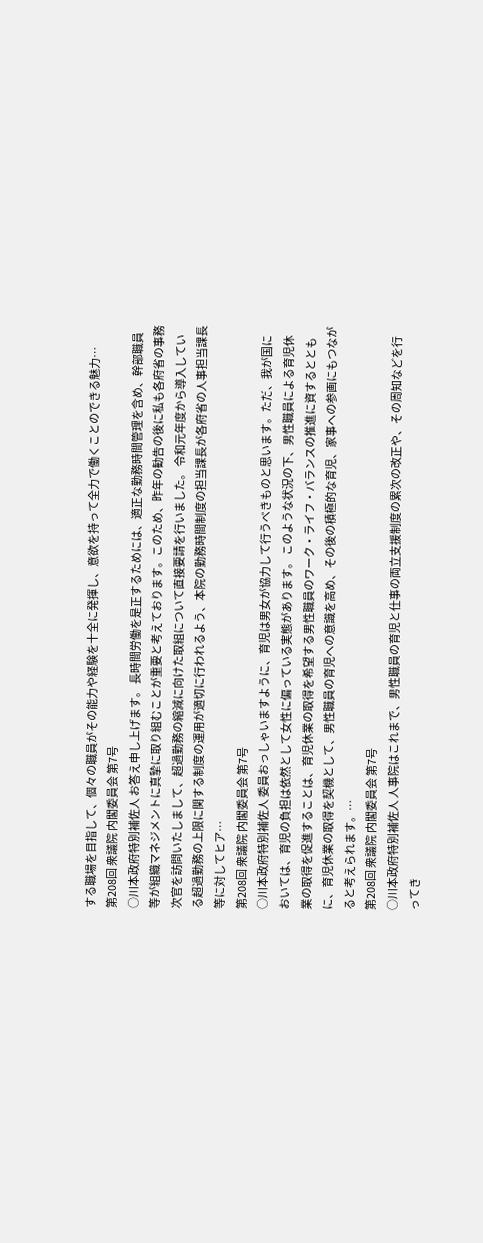する職場を目指して、個々の職員がその能力や経験を十全に発揮し、意欲を持って全力で働くことのできる魅力…
第208回 衆議院 内閣委員会 第7号
○川本政府特別補佐人 お答え申し上げます。 長時間労働を是正するためには、適正な勤務時間管理を含め、幹部職員等が組織マネジメントに真摯に取り組むことが重要と考えております。このため、昨年の勧告の後に私も各府省の事務次官を訪問いたしまして、超過勤務の縮減に向けた取組について直接要請を行いました。 令和元年度から導入している超過勤務の上限に関する制度の運用が適切に行われるよう、本院の勤務時間制度の担当課長が各府省の人事担当課長等に対してヒア…
第208回 衆議院 内閣委員会 第7号
○川本政府特別補佐人 委員おっしゃいますように、育児は男女が協力して行うべきものと思います。ただ、我が国においては、育児の負担は依然として女性に偏っている実態があります。 このような状況の下、男性職員による育児休業の取得を促進することは、育児休業の取得を希望する男性職員のワーク・ライフ・バランスの推進に資するとともに、育児休業の取得を契機として、男性職員の育児への意識を高め、その後の積極的な育児、家事への参画にもつながると考えられます。…
第208回 衆議院 内閣委員会 第7号
○川本政府特別補佐人 人事院はこれまで、男性職員の育児と仕事の両立支援制度の累次の改正や、その周知などを行ってき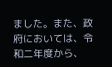ました。また、政府においては、令和二年度から、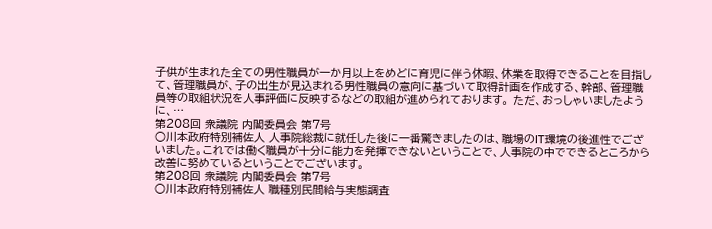子供が生まれた全ての男性職員が一か月以上をめどに育児に伴う休暇、休業を取得できることを目指して、管理職員が、子の出生が見込まれる男性職員の意向に基づいて取得計画を作成する、幹部、管理職員等の取組状況を人事評価に反映するなどの取組が進められております。 ただ、おっしゃいましたように、…
第208回 衆議院 内閣委員会 第7号
○川本政府特別補佐人 人事院総裁に就任した後に一番驚きましたのは、職場のIT環境の後進性でございました。これでは働く職員が十分に能力を発揮できないということで、人事院の中でできるところから改善に努めているということでございます。
第208回 衆議院 内閣委員会 第7号
○川本政府特別補佐人 職種別民間給与実態調査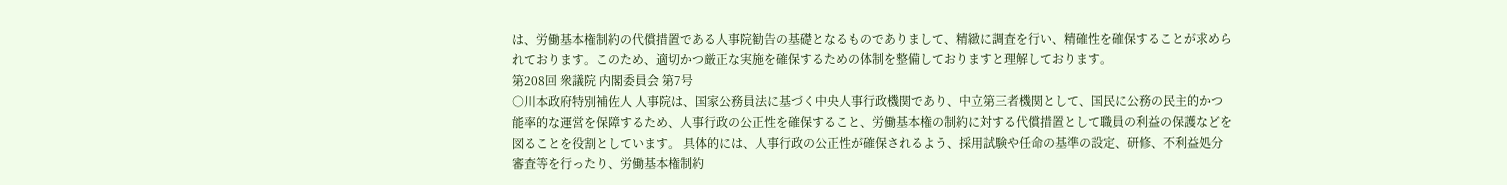は、労働基本権制約の代償措置である人事院勧告の基礎となるものでありまして、精緻に調査を行い、精確性を確保することが求められております。このため、適切かつ厳正な実施を確保するための体制を整備しておりますと理解しております。
第208回 衆議院 内閣委員会 第7号
○川本政府特別補佐人 人事院は、国家公務員法に基づく中央人事行政機関であり、中立第三者機関として、国民に公務の民主的かつ能率的な運営を保障するため、人事行政の公正性を確保すること、労働基本権の制約に対する代償措置として職員の利益の保護などを図ることを役割としています。 具体的には、人事行政の公正性が確保されるよう、採用試験や任命の基準の設定、研修、不利益処分審査等を行ったり、労働基本権制約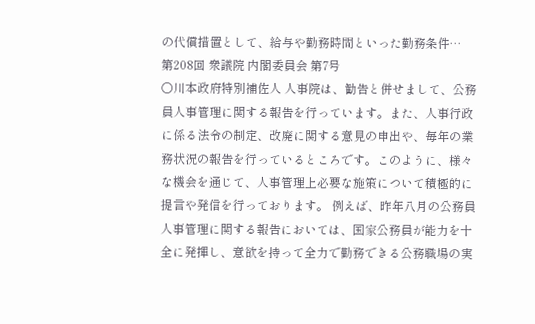の代償措置として、給与や勤務時間といった勤務条件…
第208回 衆議院 内閣委員会 第7号
○川本政府特別補佐人 人事院は、勧告と併せまして、公務員人事管理に関する報告を行っています。また、人事行政に係る法令の制定、改廃に関する意見の申出や、毎年の業務状況の報告を行っているところです。このように、様々な機会を通じて、人事管理上必要な施策について積極的に提言や発信を行っております。 例えば、昨年八月の公務員人事管理に関する報告においては、国家公務員が能力を十全に発揮し、意欲を持って全力で勤務できる公務職場の実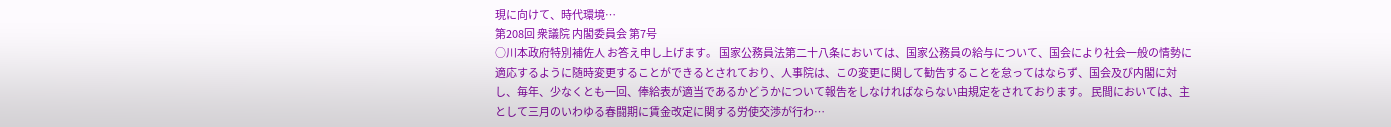現に向けて、時代環境…
第208回 衆議院 内閣委員会 第7号
○川本政府特別補佐人 お答え申し上げます。 国家公務員法第二十八条においては、国家公務員の給与について、国会により社会一般の情勢に適応するように随時変更することができるとされており、人事院は、この変更に関して勧告することを怠ってはならず、国会及び内閣に対し、毎年、少なくとも一回、俸給表が適当であるかどうかについて報告をしなければならない由規定をされております。 民間においては、主として三月のいわゆる春闘期に賃金改定に関する労使交渉が行わ…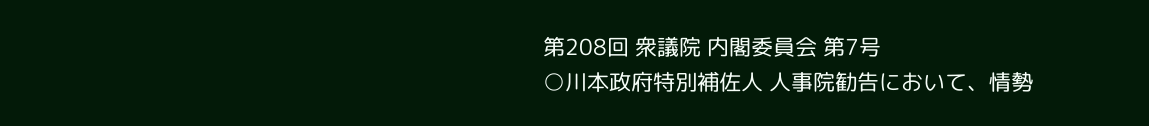第208回 衆議院 内閣委員会 第7号
○川本政府特別補佐人 人事院勧告において、情勢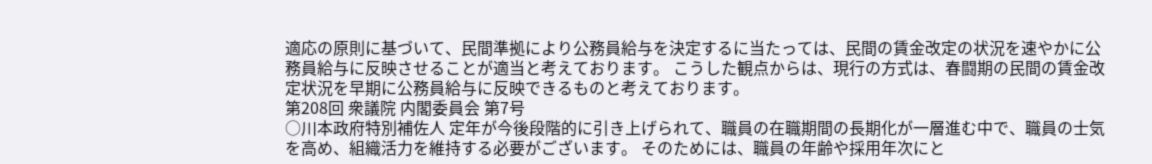適応の原則に基づいて、民間準拠により公務員給与を決定するに当たっては、民間の賃金改定の状況を速やかに公務員給与に反映させることが適当と考えております。 こうした観点からは、現行の方式は、春闘期の民間の賃金改定状況を早期に公務員給与に反映できるものと考えております。
第208回 衆議院 内閣委員会 第7号
○川本政府特別補佐人 定年が今後段階的に引き上げられて、職員の在職期間の長期化が一層進む中で、職員の士気を高め、組織活力を維持する必要がございます。 そのためには、職員の年齢や採用年次にと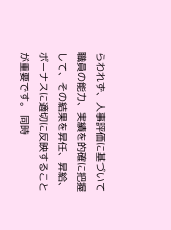らわれず、人事評価に基づいて職員の能力、実績を的確に把握して、その結果を昇任、昇給、ボーナスに適切に反映することが重要です。 同時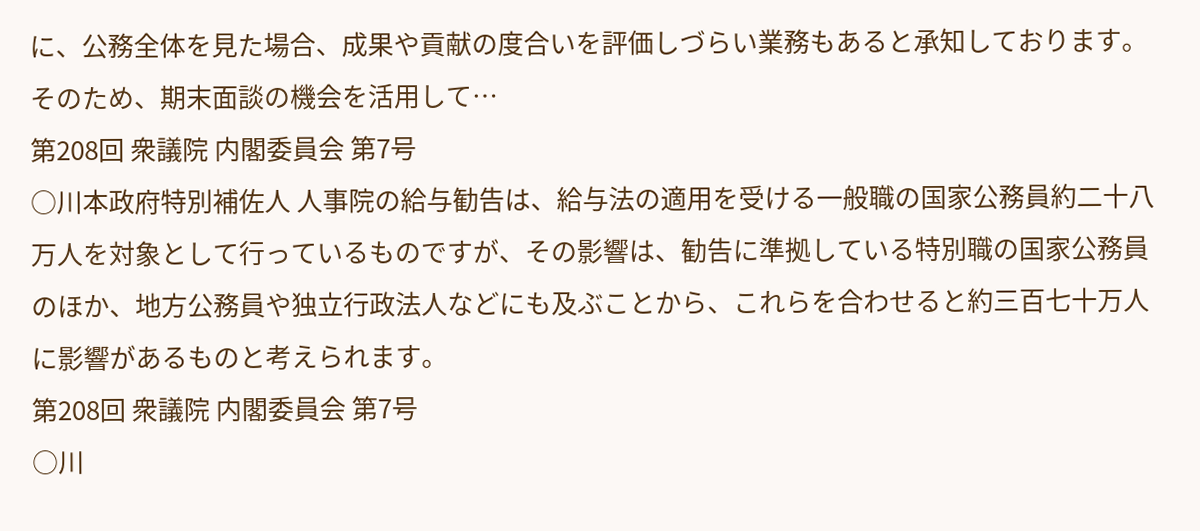に、公務全体を見た場合、成果や貢献の度合いを評価しづらい業務もあると承知しております。 そのため、期末面談の機会を活用して…
第208回 衆議院 内閣委員会 第7号
○川本政府特別補佐人 人事院の給与勧告は、給与法の適用を受ける一般職の国家公務員約二十八万人を対象として行っているものですが、その影響は、勧告に準拠している特別職の国家公務員のほか、地方公務員や独立行政法人などにも及ぶことから、これらを合わせると約三百七十万人に影響があるものと考えられます。
第208回 衆議院 内閣委員会 第7号
○川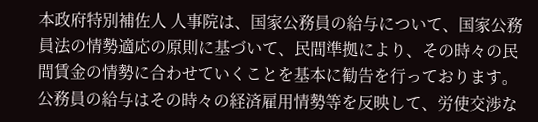本政府特別補佐人 人事院は、国家公務員の給与について、国家公務員法の情勢適応の原則に基づいて、民間準拠により、その時々の民間賃金の情勢に合わせていくことを基本に勧告を行っております。 公務員の給与はその時々の経済雇用情勢等を反映して、労使交渉な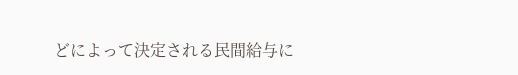どによって決定される民間給与に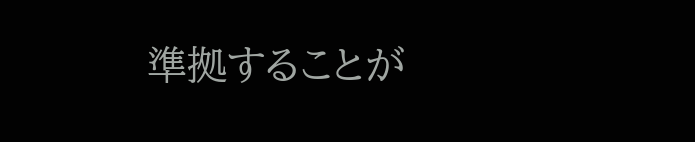準拠することが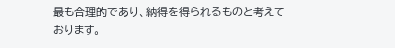最も合理的であり、納得を得られるものと考えております。